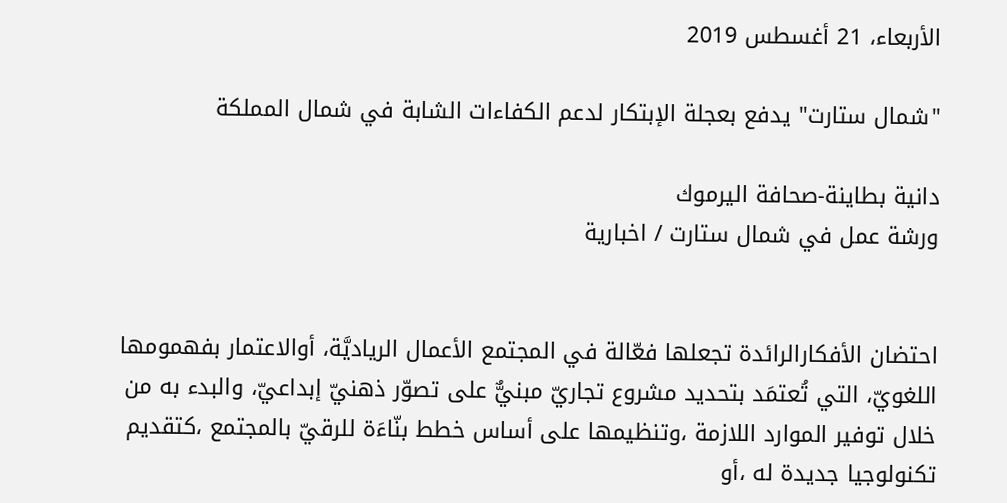الأربعاء، 21 أغسطس 2019

"شمال ستارت" يدفع بعجلة الإبتكار لدعم الكفاءات الشابة في شمال المملكة

دانية بطاينة-صحافة اليرموك
ورشة عمل في شمال ستارت / اخبارية


احتضان الأفكارالرائدة تجعلها فعّالة في المجتمع الأعمال الرياديَّة، أوالاعتمار بفهمومها اللغويّ، التي تُعتمَد بتحديد مشروع تجاريّ مبنيٌّ على تصوّر ذهنيّ إبداعيّ، والبدء به من خلال توفير الموارد اللازمة ،وتنظيمها على أساس خطط بنّاءَة للرقيّ بالمجتمع ،كتقديم تكنولوجيا جديدة له ،أو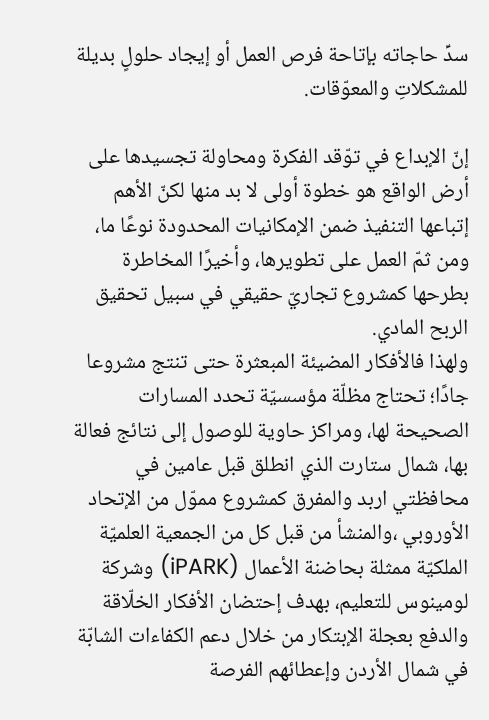سدِّ حاجاته بإتاحة فرص العمل أو إيجاد حلولٍ بديلة للمشكلاتِ والمعوّقات.

إنّ الإبداع في توّقد الفكرة ومحاولة تجسيدها على أرض الواقع هو خطوة أولى لا بد منها لكنّ الأهم إتباعها التنفيذ ضمن الإمكانيات المحدودة نوعًا ما، ومن ثمّ العمل على تطويرها، وأخيرًا المخاطرة بطرحها كمشروع تجاريّ حقيقي في سبيل تحقيق الربح المادي.
ولهذا فالأفكار المضيئة المبعثرة حتى تنتج مشروعا جادًا؛ تحتاج مظلّة مؤسسيّة تحدد المسارات الصحيحة لها، ومراكز حاوية للوصول إلى نتائج فعالة بها، شمال ستارت الذي انطلق قبل عامين في محافظتي اربد والمفرق كمشروع مموّل من الإتحاد الأوروبي ،والمنشأ من قبل كل من الجمعية العلميّة الملكيّة ممثلة بحاضنة الأعمال (iPARK) وشركة لومينوس للتعليم، بهدف إحتضان الأفكار الخلّاقة والدفع بعجلة الإبتكار من خلال دعم الكفاءات الشابّة في شمال الأردن وإعطائهم الفرصة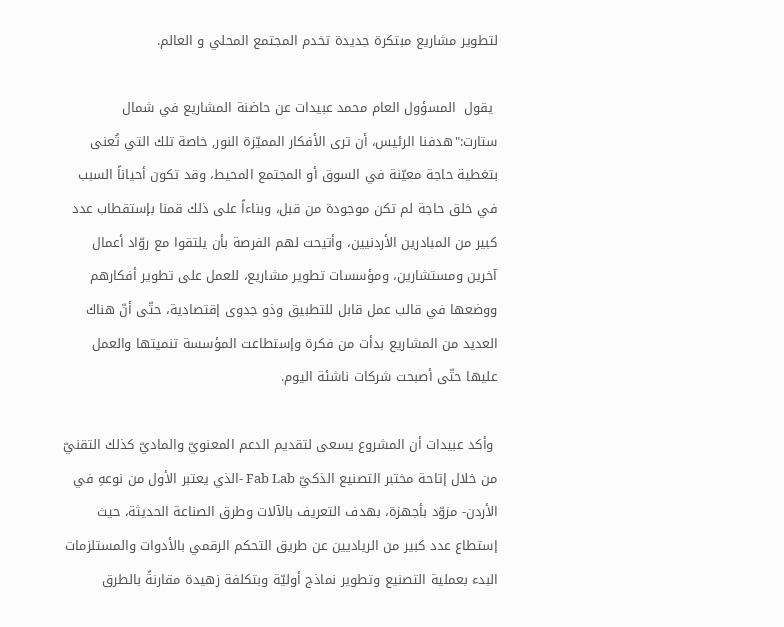لتطوير مشاريع مبتكرة جديدة تخدم المجتمع المحلي و العالم.

 يقول  المسؤول العام محمد عبيدات عن حاضنة المشاريع في شمال ستارت:"هدفنا الرئيس، أن ترى الأفكار المميّزة النور, خاصة تلك التي تُعنى بتغطية حاجة معيّنة في السوق أو المجتمع المحيط، وقد تكون أحياناً السبب في خلق حاجة لم تكن موجودة من قبل، وبناءاً على ذلك قمنا بإستقطاب عدد كبير من المبادرين الأردنيين، وأتيحت لهم الفرصة بأن يلتقوا مع روّاد أعمال آخرين ومستشارين، ومؤسسات تطوير مشاريع، للعمل على تطوير أفكارهم ووضعها في قالب عمل قابل للتطبيق وذو جدوى إقتصادية، حتّى أنّ هناك العديد من المشاريع بدأت من فكرة وإستطاعت المؤسسة تنميتها والعمل عليها حتّى أصبحت شركات ناشئة اليوم.

 وأكد عبيدات أن المشروع يسعى لتقديم الدعم المعنويّ والماديّ كذلك التقنيّ من خلال إتاحة مختبر التصنيع الذكيّ Fab Lab -الذي يعتبر الأول من نوعهِ في الأردن- مزوّد بأجهزة، بهدف التعريف بالآلات وطرق الصناعة الحديثة، حيث إستطاع عدد كبير من الرياديين عن طريق التحكم الرقمي بالأدوات والمستلزمات البدء بعملية التصنيع وتطوير نماذج أوليّة وبتكلفة زهيدة مقارنةً بالطرق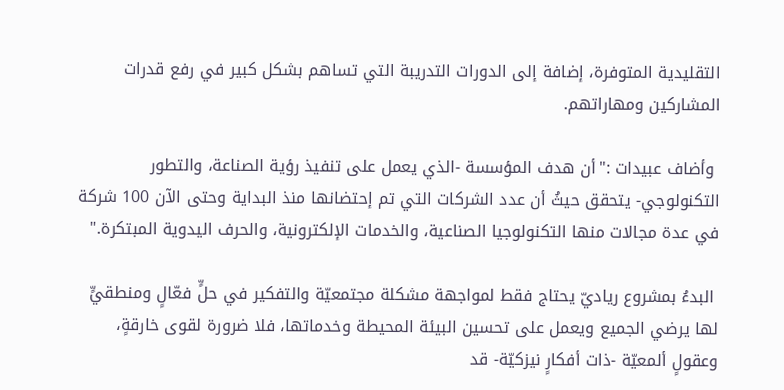التقليدية المتوفرة، إضافة إلى الدورات التدريبة التي تساهم بشكل كبير في رفع قدرات المشاركين ومهاراتهم.

 وأضاف عبيدات :"أن هدف المؤسسة -الذي يعمل على تنفيذ رؤية الصناعة، والتطور التكنولوجي- يتحقق حيثُ أن عدد الشركات التي تم إحتضانها منذ البداية وحتى الآن 100 شركة في عدة مجالات منها التكنولوجيا الصناعية، والخدمات الإلكترونية، والحرف اليدوية المبتكرة."

 البدءُ بمشروع رياديّ يحتاج فقط لمواجهة مشكلة مجتمعيّة والتفكير في حلٍّ فعّالٍ ومنطقيٍّ لها يرضي الجميع ويعمل على تحسين البيئة المحيطة وخدماتها، فلا ضرورة لقوى خارقةٍ، وعقولٍ ألمعيّة -ذات أفكارٍ نيزكيّة- قد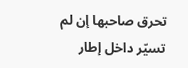تحرق صاحبها إن لم تسيّر داخل إطار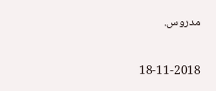مدروس.

18-11-2018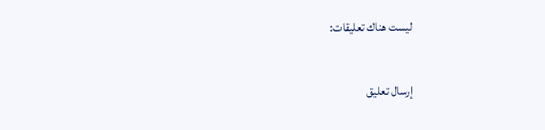ليست هناك تعليقات:

إرسال تعليق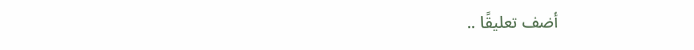أضف تعليقًا ..